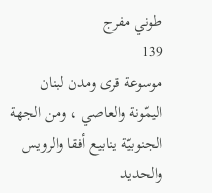طوني مفرج
139
موسوعة قرى ومدن لبنان
اليمّونة والعاصي ، ومن الجهة الجنوبيّة ينابيع أفقا والرويس والحديد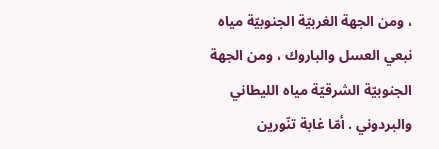، ومن الجهة الغربيّة الجنوبيّة مياه نبعي العسل والباروك ، ومن الجهة الجنوبيّة الشرقيّة مياه الليطاني والبردوني . أمّا غابة تنّورين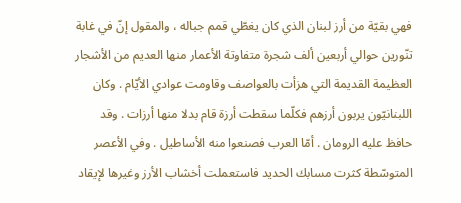فهي بقيّة من أرز لبنان الذي كان يغطّي قمم جباله ، والمقول إنّ في غابة تنّورين حوالي أربعين ألف شجرة متفاوتة الأعمار منها العديم من الأشجار العظيمة القديمة التي هزأت بالعواصف وقاومت عوادي الأيّام . وكان اللبنانيّون يربون أرزهم فكلّما سقطت أرزة قام بدلا منها أرزات . وقد حافظ عليه الرومان . أمّا العرب فصنعوا منه الأساطيل . وفي الأعصر المتوسّطة كثرت مسابك الحديد فاستعملت أخشاب الأرز وغيرها لإيقاد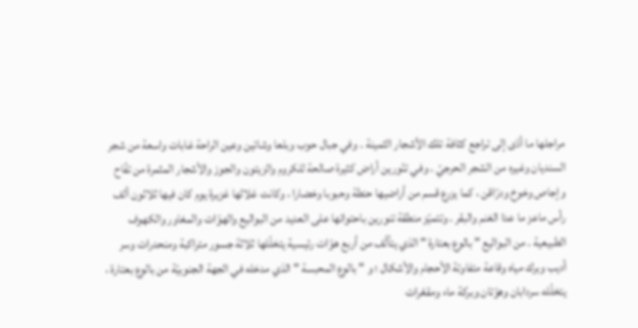مراجلها ما أدّى إلى تراجع كثافة تلك الأشجار الثمينة . وفي جبال حوب وبلعا وشاتين وعين الراحة غابات واسعة من شجر السنديان وغيره من الشجر الحرجيّ . وفي تنّورين أراض كثيرة صالحة للكروم والزيتون والجوز والأشجار المثمرة من تفّاح وإجاص وخوخ ودرّاقن ، كما يزرع قسم من أراضيها حنطة وحبوبا وخضارا ، وكانت غلالها غزيرة يوم كان فيها ثلاثون ألف رأس ماعز ما عدا الغنم والبقر . وتتميّز منطقة تنورين باحتوائها على العديد من البواليع والهوّات والمغاور والكهوف الطبيعية . من البواليع " بالوع بعتارة " الذي يتألّف من أربع هوّات رئيسية يتخلّلها ثلاثة جسور متراكبة ومنحدرات وسر أديب وبرك مياه وقاعة متفاوتة الأحجام والأشكال ؛ و " بالوع المحبسة " الذي مدخله في الجهة الجنوبيّة من بالوع بعتارة ، يتخلّله سردابان وهوّتان وبركة ماء ومقعّرات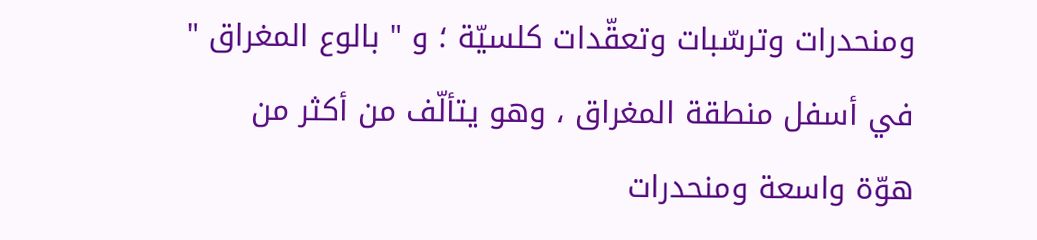ومنحدرات وترسّبات وتعقّدات كلسيّة ؛ و " بالوع المغراق " في أسفل منطقة المغراق ، وهو يتألّف من أكثر من هوّة واسعة ومنحدرات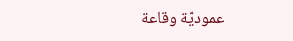عموديّة وقاعة